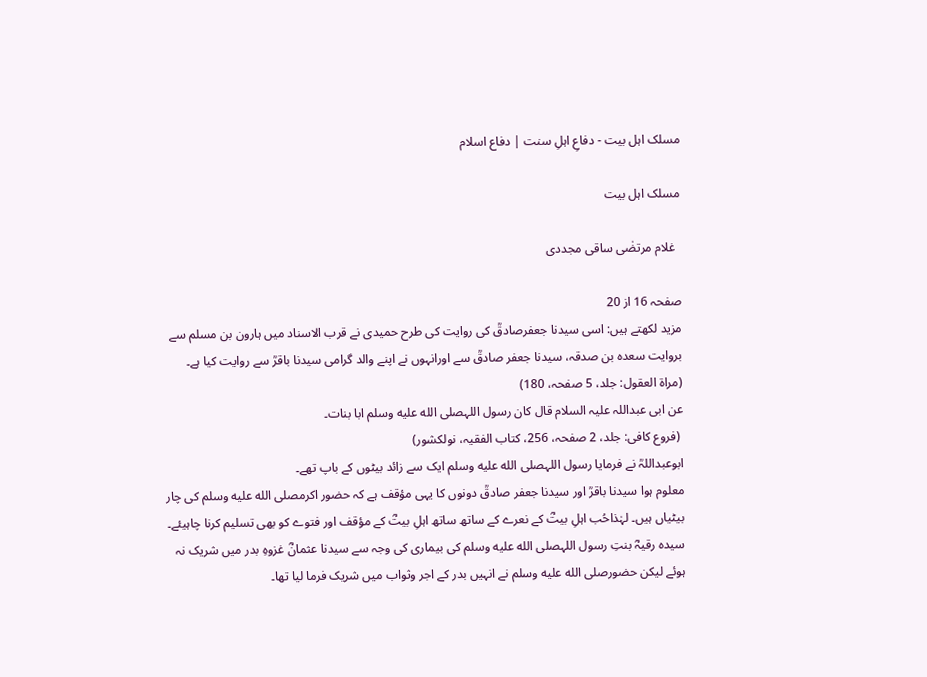مسلک اہل بیت - دفاعِ اہلِ سنت | دفاع اسلام

مسلک اہل بیت

  غلام مرتضٰی ساقی مجددی

صفحہ 16 از 20
مزید لکھتے ہیں: اسی سیدنا جعفرصادقؒ کی روایت کی طرح حمیدی نے قرب الاسناد میں ہارون بن مسلم سے بروایت سعدہ بن صدقہ، سیدنا جعفر صادقؒ سے اورانہوں نے اپنے والد گرامی سیدنا باقرؒ سے روایت کیا ہے۔
(مراۃ العقول: جلد، 5 صفحہ، 180)
عن ابی عبداللہ علیہ السلام قال کان رسول اللہصلى الله عليه وسلم ابا بنات۔
 (فروع کافی: جلد، 2 صفحہ، 256، کتاب الفقیہ، نولکشور)
ابوعبداللہؒ نے فرمایا رسول اللہصلى الله عليه وسلم ایک سے زائد بیٹوں کے باپ تھے۔
معلوم ہوا سیدنا باقرؒ اور سیدنا جعفر صادقؒ دونوں کا یہی مؤقف ہے کہ حضور اکرمصلى الله عليه وسلم کی چار بیٹیاں ہیں۔ لہٰذاحُب اہلِ بیتؓ کے نعرے کے ساتھ ساتھ اہلِ بیتؓ کے مؤقف اور فتوے کو بھی تسلیم کرنا چاہیئے۔
سیدہ رقیہؓ بنتِ رسول اللہصلى الله عليه وسلم کی بیماری کی وجہ سے سیدنا عثمانؓ غزوہِ بدر میں شریک نہ ہوئے لیکن حضورصلى الله عليه وسلم نے انہیں بدر کے اجر وثواب میں شریک فرما لیا تھا۔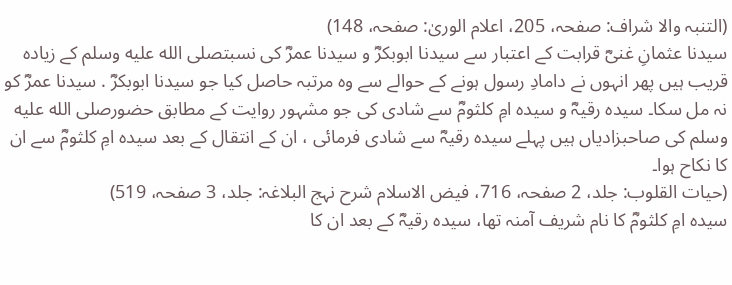(التنبہ والا شراف: صفحہ، 205، اعلام الوریٰ: صفحہ، 148)
سیدنا عثمانِ غنیؓ قرابت کے اعتبار سے سیدنا ابوبکرؓ و سیدنا عمرؓ کی نسبتصلى الله عليه وسلم کے زیادہ قریب ہیں پھر انہوں نے دامادِ رسول ہونے کے حوالے سے وہ مرتبہ حاصل کیا جو سیدنا ابوبکرؓ . سیدنا عمرؓ کو نہ مل سکا۔ سیدہ رقیہؓ و سیدہ امِ کلثومؓ سے شادی کی جو مشہور روایت کے مطابق حضورصلى الله عليه وسلم کی صاحبزادیاں ہیں پہلے سیدہ رقیہؓ سے شادی فرمائی ، ان کے انتقال کے بعد سیدہ امِ کلثومؓ سے ان کا نکاح ہوا۔
(حیات القلوب: جلد، 2 صفحہ، 716، فیض الاسلام شرح نہج البلاغہ: جلد، 3 صفحہ، 519)
سیدہ امِ کلثومؓ کا نام شریف آمنہ تھا، سیدہ رقیہؓ کے بعد ان کا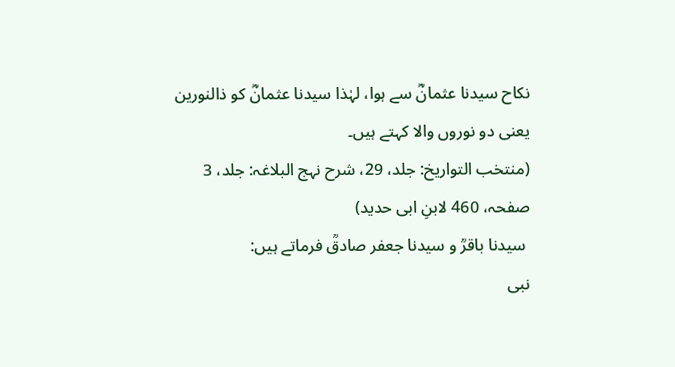نکاح سیدنا عثمانؓ سے ہوا، لہٰذا سیدنا عثمانؓ کو ذالنورین یعنی دو نوروں والا کہتے ہیں۔
(منتخب التواریخ: جلد، 29، شرح نہج البلاغہ: جلد، 3 صفحہ، 460 لابنِ ابی حدید)
 سیدنا باقرؒ و سیدنا جعفر صادقؒ فرماتے ہیں:
نبی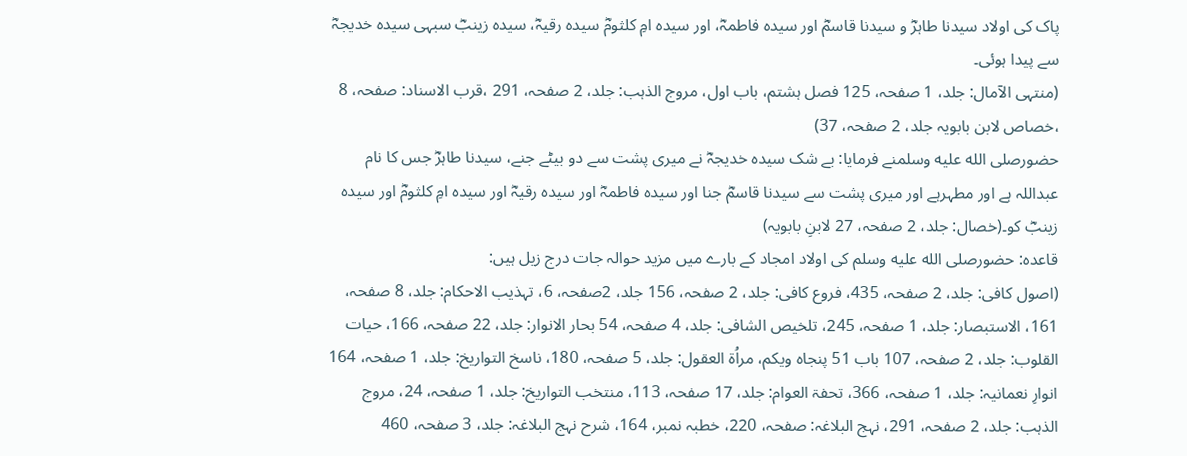پاک کی اولاد سیدنا طاہرؓ و سیدنا قاسمؓ اور سیدہ فاطمہؓ، اور سیدہ امِ کلثومؓ سیدہ رقیہؓ، سیدہ زینبؓ سبہی سیدہ خدیجہؓ سے پیدا ہوئی۔
(منتہی الآمال: جلد، 1 صفحہ، 125 فصل ہشتم، باب اول، مروج الذہب: جلد، 2 صفحہ، 291 ،قرب الاسناد: صفحہ، 8 ،خصاص لابن بابویہ جلد، 2 صفحہ، 37)
حضورصلى الله عليه وسلمنے فرمایا: بے شک سیدہ خدیجہؓ نے میری پشت سے دو بیٹے جنے، سیدنا طاہرؓ جس کا نام عبداللہ ہے اور مطہرہے اور میری پشت سے سیدنا قاسمؓ جنا اور سیدہ فاطمہؓ اور سیدہ رقیہؓ اور سیدہ امِ کلثومؓ اور سیدہ زینبؓ کو۔(خصال: جلد، 2 صفحہ، 27 لابنِ بابویہ)
قاعدہ: حضورصلى الله عليه وسلم کی اولاد امجاد کے بارے میں مزید حوالہ جات درج زیل ہیں:
(اصول کافی: جلد، 2 صفحہ، 435، فروع کافی: جلد، 2 صفحہ، 156 جلد، 2صفحہ، 6، تہذیب الاحکام: جلد، 8 صفحہ، 161، الاستبصار: جلد، 1 صفحہ، 245، تلخیص الشافی: جلد، 4 صفحہ، 54 بحار الانوار: جلد، 22 صفحہ، 166، حیات القلوب: جلد، 2 صفحہ، 107 باب 51 پنجاہ ویکم، مراُۃ العقول: جلد، 5 صفحہ، 180، ناسخ التواریخ: جلد، 1 صفحہ، 164 انوارِ نعمانیہ: جلد، 1 صفحہ، 366، تحفۃ العوام: جلد، 17 صفحہ، 113، منتخب التواریخ: جلد، 1 صفحہ، 24، مروج الذہب: جلد، 2 صفحہ، 291، نہج البلاغہ: صفحہ، 220، خطبہ نمبر، 164، شرح نہج البلاغہ: جلد، 3 صفحہ، 460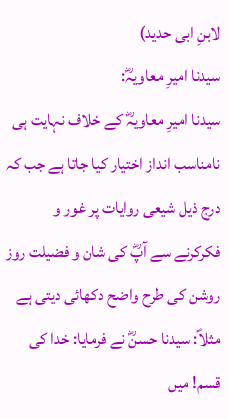لابنِ ابی حدید)
سیدنا امیرِ معاویہؓ:
سیدنا امیرِ معاویہؓ کے خلاف نہایت ہی نامناسب انداز اختیار کیا جاتا ہے جب کہ درج ذیل شیعی روایات پر غور و فکرکرنے سے آپؓ کی شان و فضیلت روز روشن کی طرح واضح دکھائی دیتی ہے مثلاؐ: سیدنا حسنؓ نے فرمایا: خدا کی قسم! میں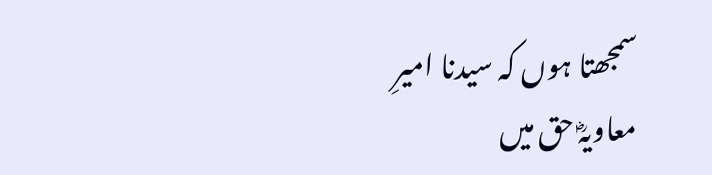سمجھتا ہوں کہ سیدنا امیرِ معاویہؓ حق میں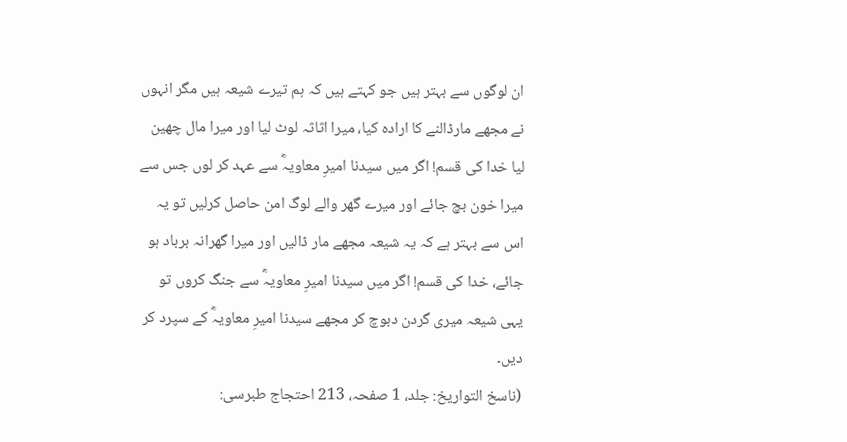ان لوگوں سے بہتر ہیں جو کہتے ہیں کہ ہم تیرے شیعہ ہیں مگر انہوں نے مجھے مارڈالنے کا ارادہ کیا، میرا اثاثہ لوٹ لیا اور میرا مال چھین لیا خدا کی قسم! اگر میں سیدنا امیرِ معاویہؓ سے عہد کر لوں جس سے میرا خون بچ جائے اور میرے گھر والے لوگ امن حاصل کرلیں تو یہ اس سے بہتر ہے کہ یہ شیعہ مجھے مار ڈالیں اور میرا گھرانہ برباد ہو جائے، خدا کی قسم! اگر میں سیدنا امیرِ معاویہؓ سے جنگ کروں تو یہی شیعہ میری گردن دبوچ کر مجھے سیدنا امیرِ معاویہؓ کے سپرد کر دیں۔
(ناسخ التواریخ: جلد، 1 صفحہ، 213 احتجاج طبرسی: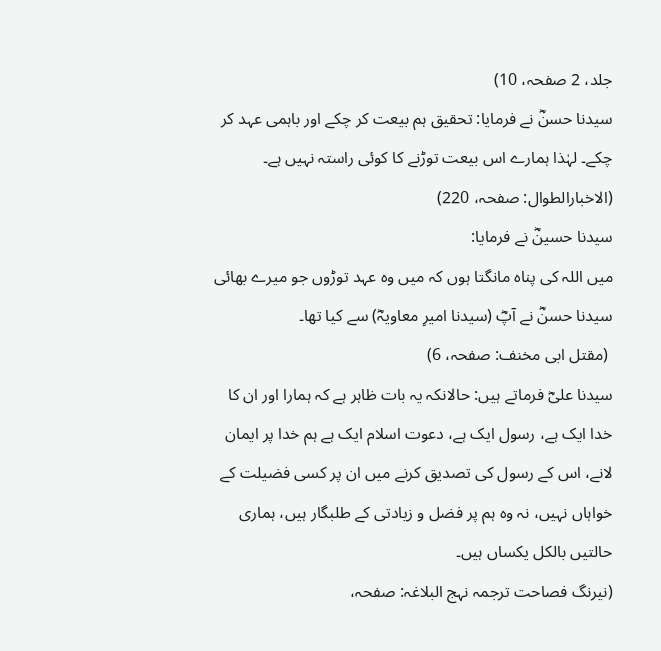جلد، 2 صفحہ، 10)
سیدنا حسنؓ نے فرمایا: تحقیق ہم بیعت کر چکے اور باہمی عہد کر چکے۔ لہٰذا ہمارے اس بیعت توڑنے کا کوئی راستہ نہیں ہے۔
(الاخبارالطوال: صفحہ، 220)
سیدنا حسینؓ نے فرمایا:
میں اللہ کی پناہ مانگتا ہوں کہ میں وہ عہد توڑوں جو میرے بھائی سیدنا حسنؓ نے آپؓ (سیدنا امیرِ معاویہؓ) سے کیا تھا۔
 (مقتل ابی مخنف: صفحہ، 6)
سیدنا علیؓ فرماتے ہیں: حالانکہ یہ بات ظاہر ہے کہ ہمارا اور ان کا خدا ایک ہے، رسول ایک ہے، دعوت اسلام ایک ہے ہم خدا پر ایمان لانے، اس کے رسول کی تصدیق کرنے میں ان پر کسی فضیلت کے خواہاں نہیں، نہ وہ ہم پر فضل و زیادتی کے طلبگار ہیں، ہماری حالتیں بالکل یکساں ہیں۔
(نیرنگ فصاحت ترجمہ نہج البلاغہ: صفحہ،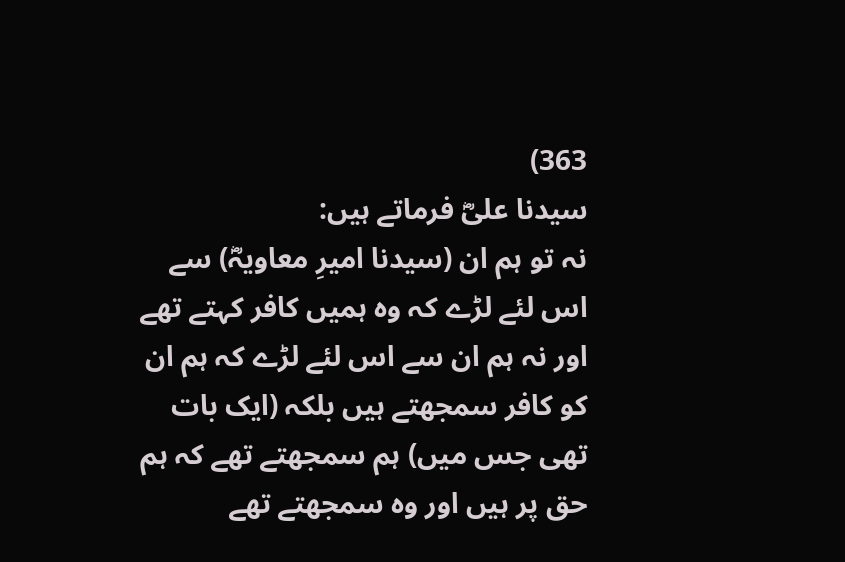363)
سیدنا علیؓ فرماتے ہیں:
نہ تو ہم ان (سیدنا امیرِ معاویہؓ) سے اس لئے لڑے کہ وہ ہمیں کافر کہتے تھے اور نہ ہم ان سے اس لئے لڑے کہ ہم ان کو کافر سمجھتے ہیں بلکہ (ایک بات تھی جس میں) ہم سمجھتے تھے کہ ہم حق پر ہیں اور وہ سمجھتے تھے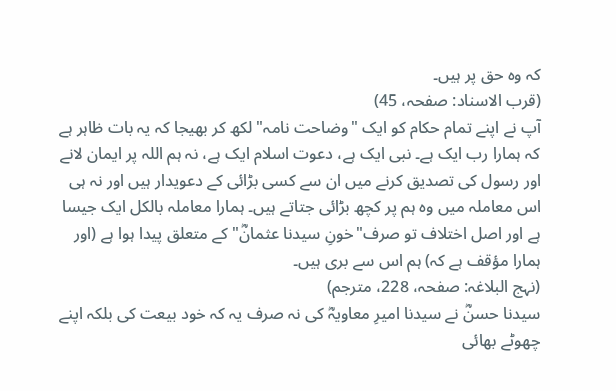کہ وہ حق پر ہیں۔
(قرب الاسناد: صفحہ، 45)
آپ نے اپنے تمام حکام کو ایک "وضاحت نامہ" لکھ کر بھیجا کہ یہ بات ظاہر ہے کہ ہمارا رب ایک ہے۔ نبی ایک ہے، دعوت اسلام ایک ہے، نہ ہم اللہ پر ایمان لانے اور رسول کی تصدیق کرنے میں ان سے کسی بڑائی کے دعویدار ہیں اور نہ ہی اس معاملہ میں وہ ہم پر کچھ بڑائی جتاتے ہیں۔ ہمارا معاملہ بالکل ایک جیسا ہے اور اصل اختلاف تو صرف"خونِ سیدنا عثمانؓ" کے متعلق پیدا ہوا ہے (اور ہمارا مؤقف ہے کہ) ہم اس سے بری ہیں۔
(نہج البلاغہ: صفحہ، 228، مترجم)
سیدنا حسنؓ نے سیدنا امیرِ معاویہؓ کی نہ صرف یہ کہ خود بیعت کی بلکہ اپنے چھوٹے بھائی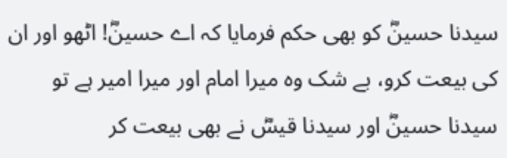سیدنا حسینؓ کو بھی حکم فرمایا کہ اے حسینؓ! اٹھو اور ان کی بیعت کرو، بے شک وہ میرا امام اور میرا امیر ہے تو سیدنا حسینؓ اور سیدنا قیسؓ نے بھی بیعت کر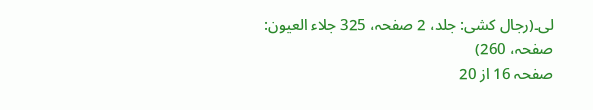لی۔(رجال کشی: جلد، 2 صفحہ، 325 جلاء العیون: صفحہ، 260)
صفحہ 16 از 20